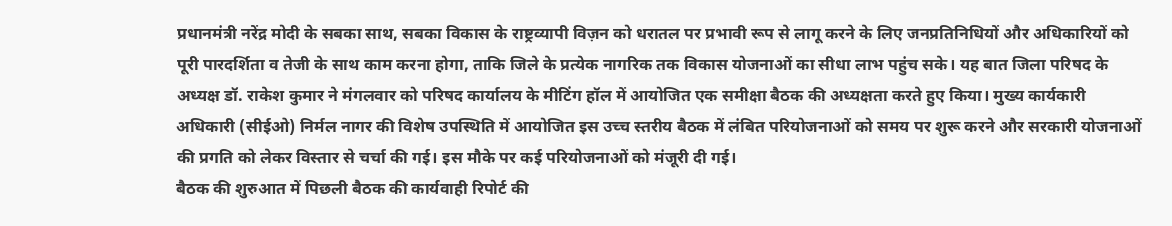प्रधानमंत्री नरेंद्र मोदी के सबका साथ, सबका विकास के राष्ट्रव्यापी विज़न को धरातल पर प्रभावी रूप से लागू करने के लिए जनप्रतिनिधियों और अधिकारियों को पूरी पारदर्शिता व तेजी के साथ काम करना होगा, ताकि जिले के प्रत्येक नागरिक तक विकास योजनाओं का सीधा लाभ पहुंच सके। यह बात जिला परिषद के अध्यक्ष डॉ. राकेश कुमार ने मंगलवार को परिषद कार्यालय के मीटिंग हॉल में आयोजित एक समीक्षा बैठक की अध्यक्षता करते हुए किया। मुख्य कार्यकारी अधिकारी (सीईओ) निर्मल नागर की विशेष उपस्थिति में आयोजित इस उच्च स्तरीय बैठक में लंबित परियोजनाओं को समय पर शुरू करने और सरकारी योजनाओं की प्रगति को लेकर विस्तार से चर्चा की गई। इस मौके पर कई परियोजनाओं को मंजूरी दी गई।
बैठक की शुरुआत में पिछली बैठक की कार्यवाही रिपोर्ट की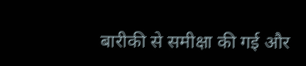बारीकी से समीक्षा की गई और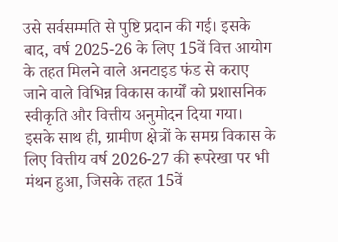उसे सर्वसम्मति से पुष्टि प्रदान की गई। इसके बाद, वर्ष 2025-26 के लिए 15वें वित्त आयोग के तहत मिलने वाले अनटाइड फंड से कराए जाने वाले विभिन्न विकास कार्यों को प्रशासनिक स्वीकृति और वित्तीय अनुमोदन दिया गया। इसके साथ ही, ग्रामीण क्षेत्रों के समग्र विकास के लिए वित्तीय वर्ष 2026-27 की रूपरेखा पर भी मंथन हुआ, जिसके तहत 15वें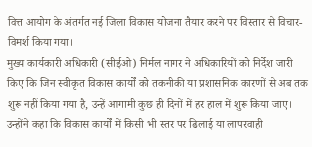वित्त आयोग के अंतर्गत नई जिला विकास योजना तैयार करने पर विस्तार से विचार-विमर्श किया गया।
मुख्य कार्यकारी अधिकारी (सीईओ) निर्मल नागर ने अधिकारियों को निर्देश जारी किए कि जिन स्वीकृत विकास कार्यों को तकनीकी या प्रशासनिक कारणों से अब तक शुरू नहीं किया गया है, उन्हें आगामी कुछ ही दिनों में हर हाल में शुरू किया जाए।
उन्होंने कहा कि विकास कार्यों में किसी भी स्तर पर ढिलाई या लापरवाही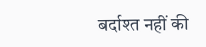बर्दाश्त नहीं की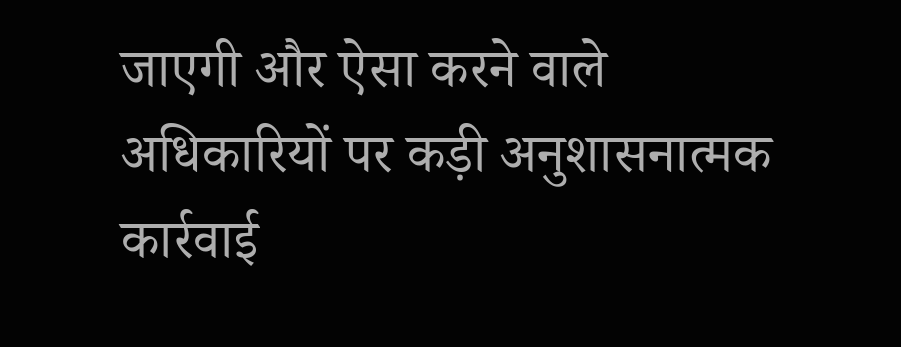जाएगी और ऐसा करने वाले अधिकारियों पर कड़ी अनुशासनात्मक कार्रवाई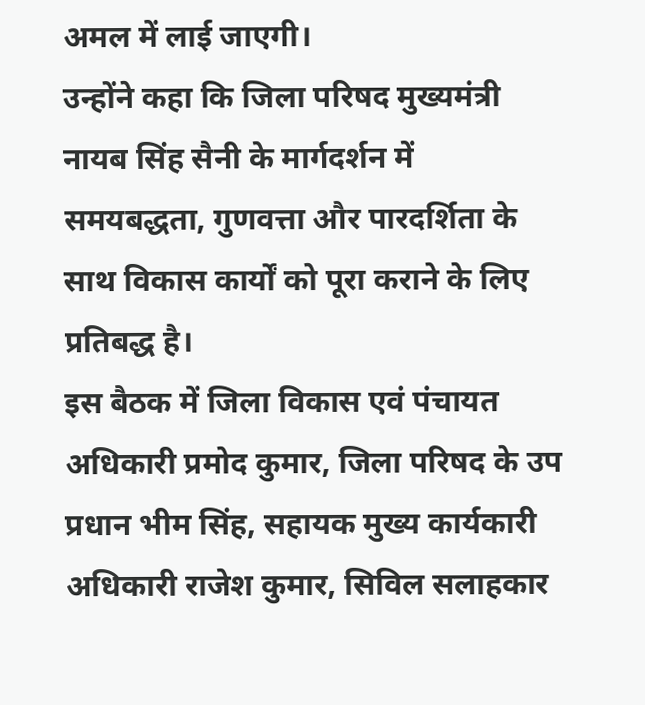अमल में लाई जाएगी।
उन्होंने कहा कि जिला परिषद मुख्यमंत्री नायब सिंह सैनी के मार्गदर्शन में समयबद्धता, गुणवत्ता और पारदर्शिता के साथ विकास कार्यों को पूरा कराने के लिए प्रतिबद्ध है।
इस बैठक में जिला विकास एवं पंचायत अधिकारी प्रमोद कुमार, जिला परिषद के उप प्रधान भीम सिंह, सहायक मुख्य कार्यकारी अधिकारी राजेश कुमार, सिविल सलाहकार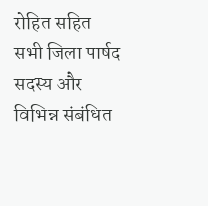रोहित सहित सभी जिला पार्षद सदस्य और विभिन्न संबंधित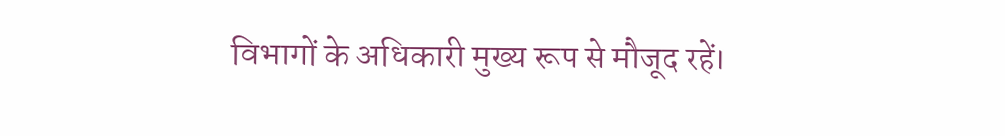विभागों के अधिकारी मुख्य रूप से मौजूद रहें।